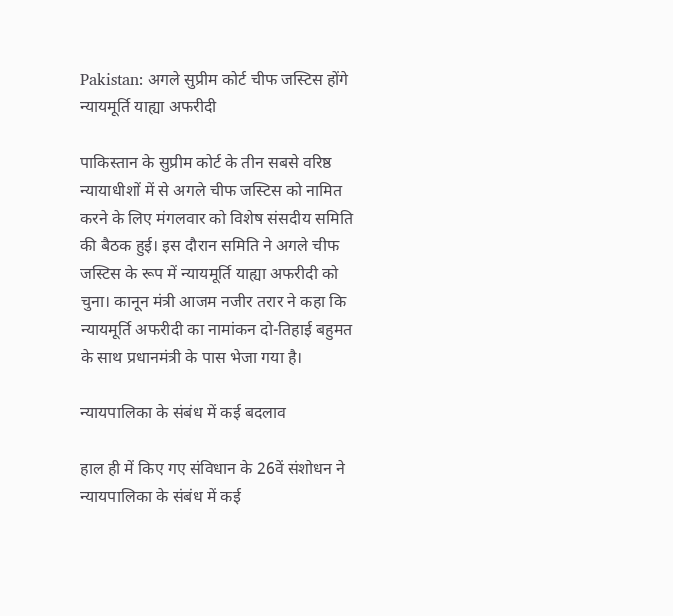Pakistan: अगले सुप्रीम कोर्ट चीफ जस्टिस होंगे न्यायमूर्ति याह्या अफरीदी

पाकिस्तान के सुप्रीम कोर्ट के तीन सबसे वरिष्ठ न्यायाधीशों में से अगले चीफ जस्टिस को नामित करने के लिए मंगलवार को विशेष संसदीय समिति की बैठक हुई। इस दौरान समिति ने अगले चीफ जस्टिस के रूप में न्यायमूर्ति याह्या अफरीदी को चुना। कानून मंत्री आजम नजीर तरार ने कहा कि न्यायमूर्ति अफरीदी का नामांकन दो-तिहाई बहुमत के साथ प्रधानमंत्री के पास भेजा गया है।

न्यायपालिका के संबंध में कई बदलाव

हाल ही में किए गए संविधान के 26वें संशोधन ने न्यायपालिका के संबंध में कई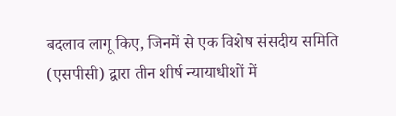बदलाव लागू किए, जिनमें से एक विशेष संसदीय समिति (एसपीसी) द्वारा तीन शीर्ष न्यायाधीशों में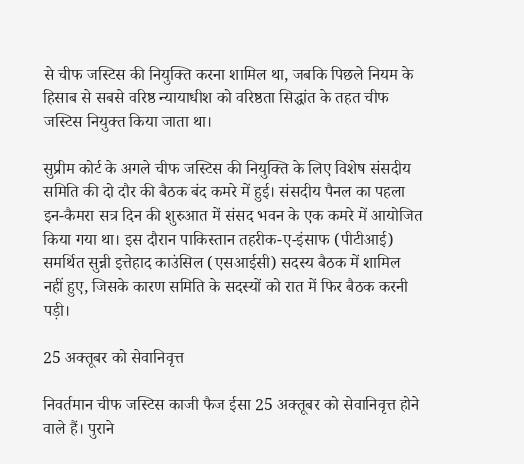से चीफ जस्टिस की नियुक्ति करना शामिल था, जबकि पिछले नियम के हिसाब से सबसे वरिष्ठ न्यायाधीश को वरिष्ठता सिद्धांत के तहत चीफ जस्टिस नियुक्त किया जाता था।

सुप्रीम कोर्ट के अगले चीफ जस्टिस की नियुक्ति के लिए विशेष संसदीय समिति की दो दौर की बैठक बंद कमरे में हुई। संसदीय पैनल का पहला इन-कैमरा सत्र दिन की शुरुआत में संसद भवन के एक कमरे में आयोजित किया गया था। इस दौरान पाकिस्तान तहरीक-ए-इंसाफ (पीटीआई) समर्थित सुन्नी इत्तेहाद काउंसिल (एसआईसी) सदस्य बैठक में शामिल नहीं हुए, जिसके कारण समिति के सदस्यों को रात में फिर बैठक करनी पड़ी।

25 अक्तूबर को सेवानिवृत्त

निवर्तमान चीफ जस्टिस काजी फैज ईसा 25 अक्तूबर को सेवानिवृत्त होने वाले हैं। पुराने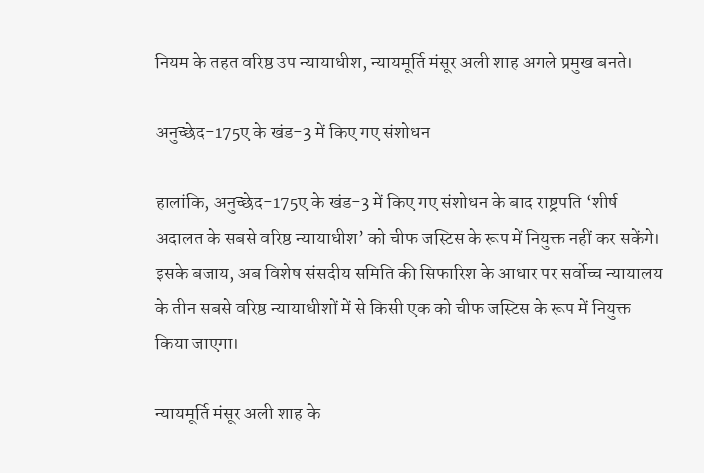नियम के तहत वरिष्ठ उप न्यायाधीश, न्यायमूर्ति मंसूर अली शाह अगले प्रमुख बनते।

अनुच्छेद-175ए के खंड-3 में किए गए संशोधन

हालांकि, अनुच्छेद-175ए के खंड-3 में किए गए संशोधन के बाद राष्ट्रपति ‘शीर्ष अदालत के सबसे वरिष्ठ न्यायाधीश’ को चीफ जस्टिस के रूप में नियुक्त नहीं कर सकेंगे। इसके बजाय, अब विशेष संसदीय समिति की सिफारिश के आधार पर सर्वोच्च न्यायालय के तीन सबसे वरिष्ठ न्यायाधीशों में से किसी एक को चीफ जस्टिस के रूप में नियुक्त किया जाएगा।

न्यायमूर्ति मंसूर अली शाह के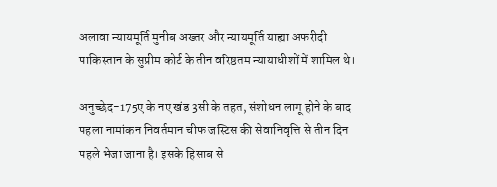अलावा न्यायमूर्ति मुनीब अख्तर और न्यायमूर्ति याह्या अफरीदी पाकिस्तान के सुप्रीम कोर्ट के तीन वरिष्ठतम न्यायाधीशों में शामिल थे।

अनुच्छेद-175ए के नए खंड 3सी के तहत, संशोधन लागू होने के बाद पहला नामांकन निवर्तमान चीफ जस्टिस की सेवानिवृत्ति से तीन दिन पहले भेजा जाना है। इसके हिसाब से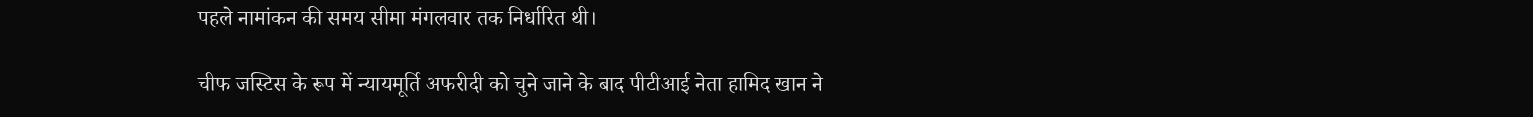पहले नामांकन की समय सीमा मंगलवार तक निर्धारित थी।

चीफ जस्टिस के रूप में न्यायमूर्ति अफरीदी को चुने जाने के बाद पीटीआई नेता हामिद खान ने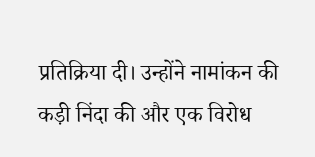प्रतिक्रिया दी। उन्होंने नामांकन की कड़ी निंदा की और एक विरोध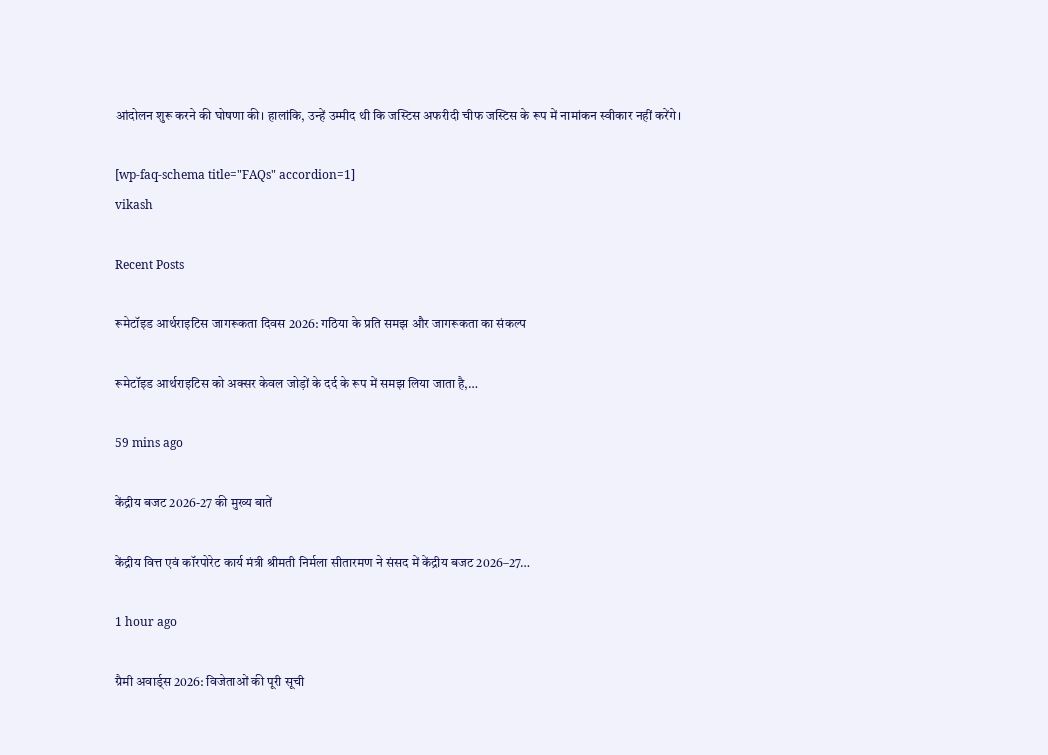आंदोलन शुरू करने की घोषणा की। हालांकि, उन्हें उम्मीद थी कि जस्टिस अफरीदी चीफ जस्टिस के रूप में नामांकन स्वीकार नहीं करेंगे।

[wp-faq-schema title="FAQs" accordion=1]
vikash

Recent Posts

रूमेटॉइड आर्थराइटिस जागरूकता दिवस 2026: गठिया के प्रति समझ और जागरूकता का संकल्प

रूमेटॉइड आर्थराइटिस को अक्सर केवल जोड़ों के दर्द के रूप में समझ लिया जाता है,…

59 mins ago

केंद्रीय बजट 2026-27 की मुख्य बातें

केंद्रीय वित्त एवं कॉरपोरेट कार्य मंत्री श्रीमती निर्मला सीतारमण ने संसद में केंद्रीय बजट 2026–27…

1 hour ago

ग्रैमी अवार्ड्स 2026: विजेताओं की पूरी सूची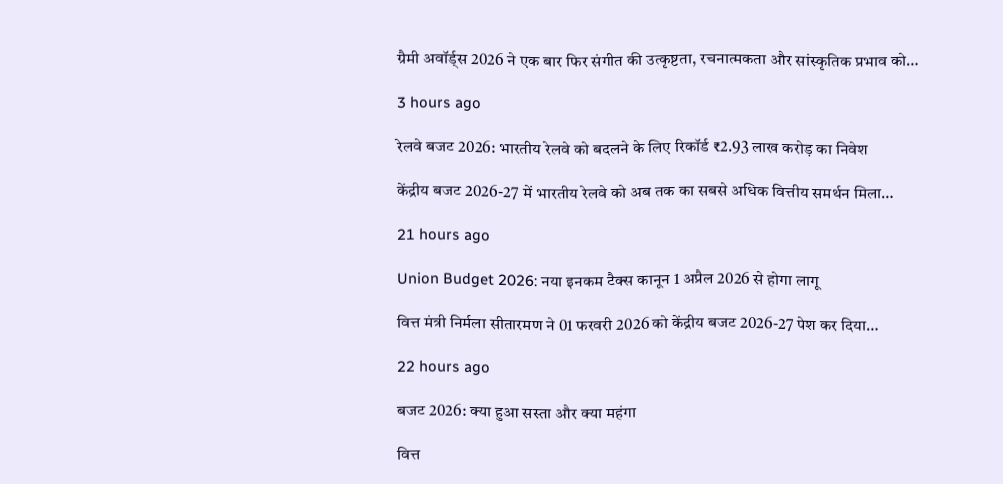ग्रैमी अवॉर्ड्स 2026 ने एक बार फिर संगीत की उत्कृष्टता, रचनात्मकता और सांस्कृतिक प्रभाव को…

3 hours ago

रेलवे बजट 2026: भारतीय रेलवे को बदलने के लिए रिकॉर्ड ₹2.93 लाख करोड़ का निवेश

केंद्रीय बजट 2026-27 में भारतीय रेलवे को अब तक का सबसे अधिक वित्तीय समर्थन मिला…

21 hours ago

Union Budget 2026: नया इनकम टैक्स कानून 1 अप्रैल 2026 से होगा लागू

वित्त मंत्री निर्मला सीतारमण ने 01 फरवरी 2026 को केंद्रीय बजट 2026-27 पेश कर दिया…

22 hours ago

बजट 2026: क्या हुआ सस्ता और क्या महंगा

वित्त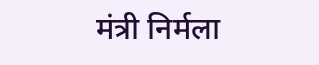मंत्री निर्मला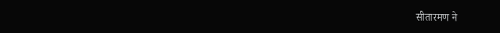सीतारमण ने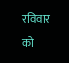रविवार को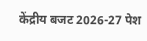केंद्रीय बजट 2026-27 पेश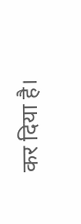कर दिया है।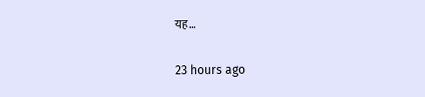यह…

23 hours ago